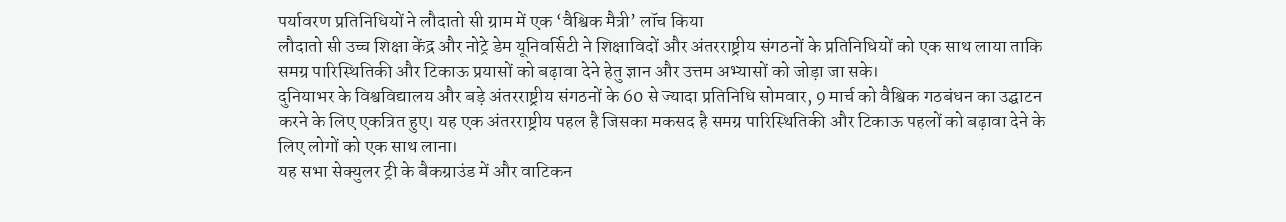पर्यावरण प्रतिनिधियों ने लौदातो सी ग्राम में एक ‘वैश्विक मैत्री’ लॉच किया
लौदातो सी उच्च शिक्षा केंद्र और नोट्रे डेम यूनिवर्सिटी ने शिक्षाविदों और अंतरराष्ट्रीय संगठनों के प्रतिनिधियों को एक साथ लाया ताकि समग्र पारिस्थितिकी और टिकाऊ प्रयासों को बढ़ावा देने हेतु ज्ञान और उत्तम अभ्यासों को जोड़ा जा सके।
दुनियाभर के विश्वविद्यालय और बड़े अंतरराष्ट्रीय संगठनों के 60 से ज्यादा प्रतिनिधि सोमवार, 9 मार्च को वैश्विक गठबंधन का उद्घाटन करने के लिए एकत्रित हुए। यह एक अंतरराष्ट्रीय पहल है जिसका मकसद है समग्र पारिस्थितिकी और टिकाऊ पहलों को बढ़ावा देने के लिए लोगों को एक साथ लाना।
यह सभा सेक्युलर ट्री के बैकग्राउंड में और वाटिकन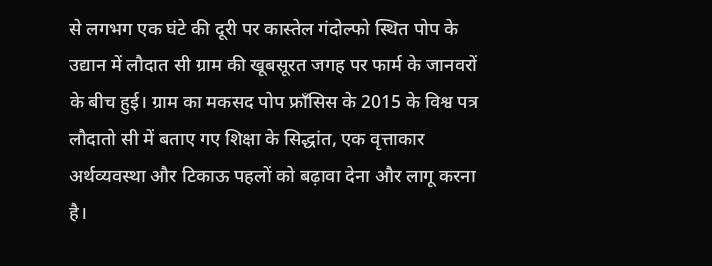से लगभग एक घंटे की दूरी पर कास्तेल गंदोल्फो स्थित पोप के उद्यान में लौदात सी ग्राम की खूबसूरत जगह पर फार्म के जानवरों के बीच हुई। ग्राम का मकसद पोप फ्राँसिस के 2015 के विश्व पत्र लौदातो सी में बताए गए शिक्षा के सिद्धांत, एक वृत्ताकार अर्थव्यवस्था और टिकाऊ पहलों को बढ़ावा देना और लागू करना है।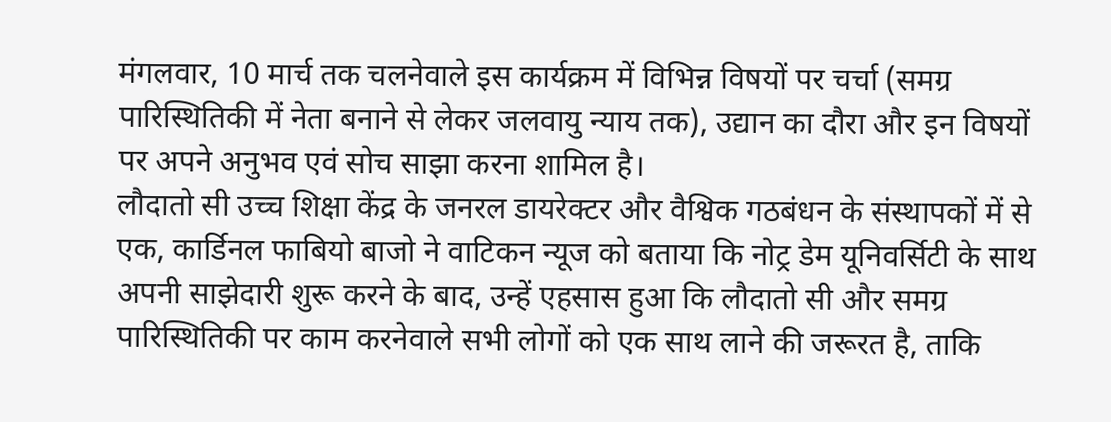मंगलवार, 10 मार्च तक चलनेवाले इस कार्यक्रम में विभिन्न विषयों पर चर्चा (समग्र पारिस्थितिकी में नेता बनाने से लेकर जलवायु न्याय तक), उद्यान का दौरा और इन विषयों पर अपने अनुभव एवं सोच साझा करना शामिल है।
लौदातो सी उच्च शिक्षा केंद्र के जनरल डायरेक्टर और वैश्विक गठबंधन के संस्थापकों में से एक, कार्डिनल फाबियो बाजो ने वाटिकन न्यूज को बताया कि नोट्र डेम यूनिवर्सिटी के साथ अपनी साझेदारी शुरू करने के बाद, उन्हें एहसास हुआ कि लौदातो सी और समग्र पारिस्थितिकी पर काम करनेवाले सभी लोगों को एक साथ लाने की जरूरत है, ताकि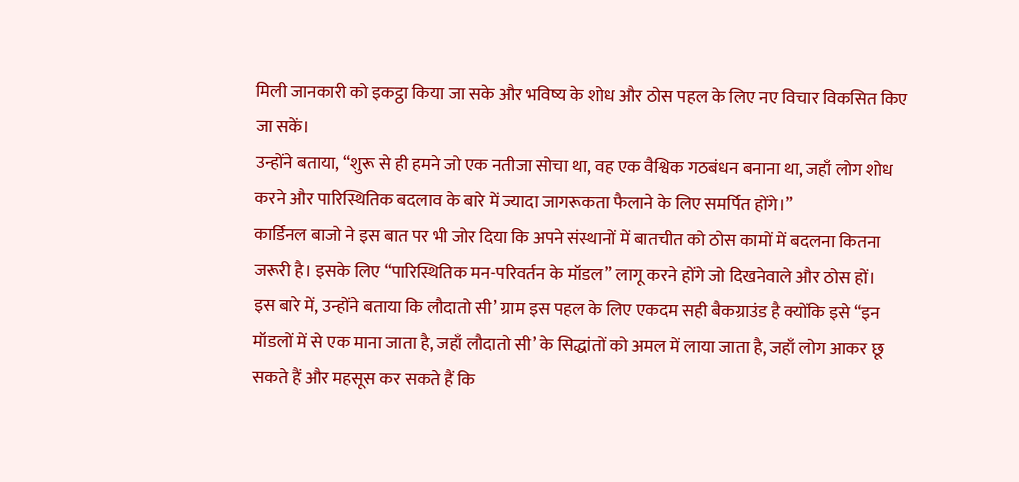मिली जानकारी को इकट्ठा किया जा सके और भविष्य के शोध और ठोस पहल के लिए नए विचार विकसित किए जा सकें।
उन्होंने बताया, “शुरू से ही हमने जो एक नतीजा सोचा था, वह एक वैश्विक गठबंधन बनाना था, जहाँ लोग शोध करने और पारिस्थितिक बदलाव के बारे में ज्यादा जागरूकता फैलाने के लिए समर्पित होंगे।”
कार्डिनल बाजो ने इस बात पर भी जोर दिया कि अपने संस्थानों में बातचीत को ठोस कामों में बदलना कितना जरूरी है। इसके लिए “पारिस्थितिक मन-परिवर्तन के मॉडल” लागू करने होंगे जो दिखनेवाले और ठोस हों।
इस बारे में, उन्होंने बताया कि लौदातो सी’ ग्राम इस पहल के लिए एकदम सही बैकग्राउंड है क्योंकि इसे “इन मॉडलों में से एक माना जाता है, जहाँ लौदातो सी’ के सिद्धांतों को अमल में लाया जाता है, जहाँ लोग आकर छू सकते हैं और महसूस कर सकते हैं कि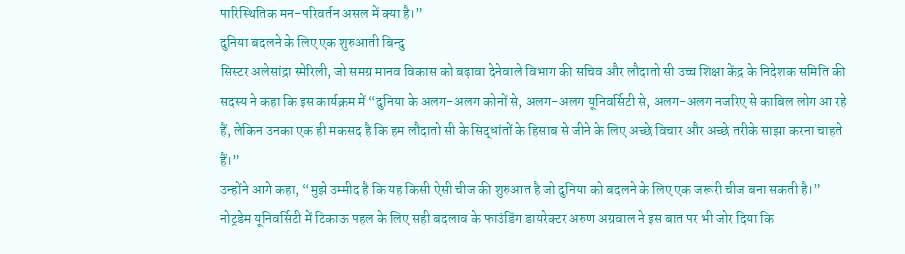पारिस्थितिक मन-परिवर्तन असल में क्या है।”
दुनिया बदलने के लिए एक शुरुआती बिन्दु
सिस्टर अलेसांद्रा स्मेरिली, जो समग्र मानव विकास को बढ़ावा देनेवाले विभाग की सचिव और लौदातो सी उच्च शिक्षा केंद्र के निदेशक समिति की सदस्य ने कहा कि इस कार्यक्रम में “दुनिया के अलग-अलग कोनों से, अलग-अलग यूनिवर्सिटी से, अलग-अलग नजरिए से काबिल लोग आ रहे हैं, लेकिन उनका एक ही मकसद है कि हम लौदातो सी के सिद्धांतों के हिसाब से जीने के लिए अच्छे विचार और अच्छे तरीके साझा करना चाहते हैं।”
उन्होंने आगे कहा, “मुझे उम्मीद है कि यह किसी ऐसी चीज की शुरुआत है जो दुनिया को बदलने के लिए एक जरूरी चीज बना सकती है।”
नोट्रडेम यूनिवर्सिटी में टिकाऊ पहल के लिए सही बदलाव के फाउंडिंग डायरेक्टर अरुण अग्रवाल ने इस बात पर भी जोर दिया कि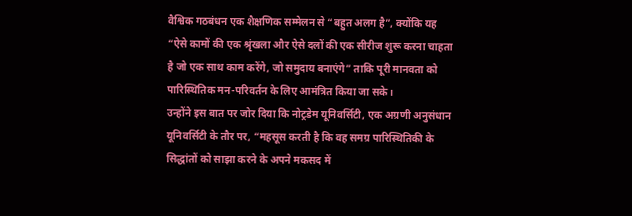वैश्विक गठबंधन एक शैक्षणिक सम्मेलन से “बहुत अलग है”, क्योंकि यह “ऐसे कामों की एक श्रृंखला और ऐसे दलों की एक सीरीज शुरू करना चाहता है जो एक साथ काम करेंगे, जो समुदाय बनाएंगे” ताकि पूरी मानवता को पारिस्थितिक मन-परिवर्तन के लिए आमंत्रित किया जा सके।
उन्होंने इस बात पर जोर दिया कि नोट्रडेम यूनिवर्सिटी, एक अग्रणी अनुसंधान यूनिवर्सिटी के तौर पर, “महसूस करती है कि वह समग्र पारिस्थितिकी के सिद्धांतों को साझा करने के अपने मकसद में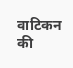वाटिकन की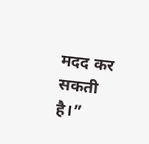मदद कर सकती है।”